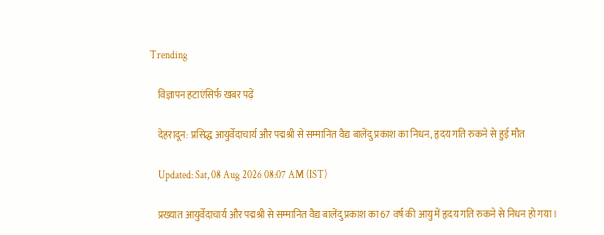Trending

    विज्ञापन हटाएंसिर्फ खबर पढ़ें

    देहरादून: प्रसिद्ध आयुर्वेदाचार्य और पद्मश्री से सम्मानित वैद्य बालेंदु प्रकाश का निधन, हृदय गति रुकने से हुई मौत

    Updated: Sat, 08 Aug 2026 08:07 AM (IST)

    प्रख्यात आयुर्वेदाचार्य और पद्मश्री से सम्मानित वैद्य बालेंदु प्रकाश का 67 वर्ष की आयु में हृदय गति रुकने से निधन हो गया।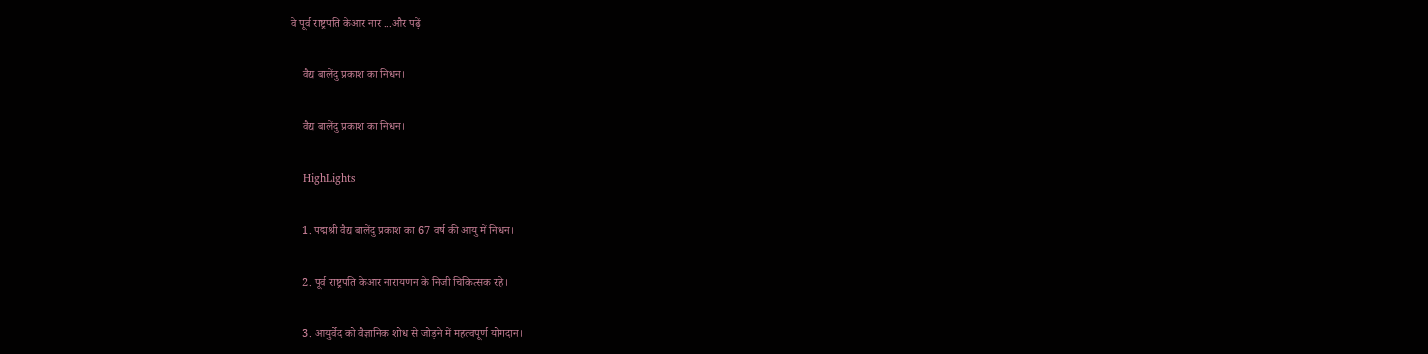वे पूर्व राष्ट्रपति केआर नार ...और पढ़ें

    वैद्य बालेंदु प्रकाश का निधन।

    वैद्य बालेंदु प्रकाश का निधन।

    HighLights

    1. पद्मश्री वैद्य बालेंदु प्रकाश का 67 वर्ष की आयु में निधन।

    2. पूर्व राष्ट्रपति केआर नारायणन के निजी चिकित्सक रहे।

    3. आयुर्वेद को वैज्ञानिक शोध से जोड़ने में महत्वपूर्ण योगदान।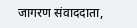जागरण संवाददाता,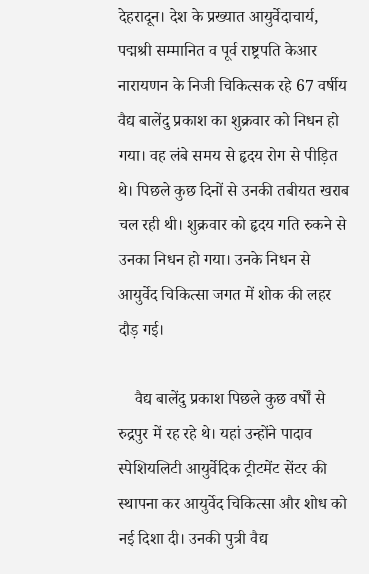देहरादून। देश के प्रख्यात आयुर्वेदाचार्य, पद्मश्री सम्मानित व पूर्व राष्ट्रपति केआर नारायणन के निजी चिकित्सक रहे 67 वर्षीय वैद्य बालेंदु प्रकाश का शुक्रवार को निधन हो गया। वह लंबे समय से हृदय रोग से पीड़ित थे। पिछले कुछ दिनों से उनकी तबीयत खराब चल रही थी। शुक्रवार को हृदय गति रुकने से उनका निधन हो गया। उनके निधन से आयुर्वेद चिकित्सा जगत में शोक की लहर दौड़ गई।

    वैद्य बालेंदु प्रकाश पिछले कुछ वर्षों से रुद्रपुर में रह रहे थे। यहां उन्होंने पादाव स्पेशियलिटी आयुर्वेदिक ट्रीटमेंट सेंटर की स्थापना कर आयुर्वेद चिकित्सा और शोध को नई दिशा दी। उनकी पुत्री वैद्य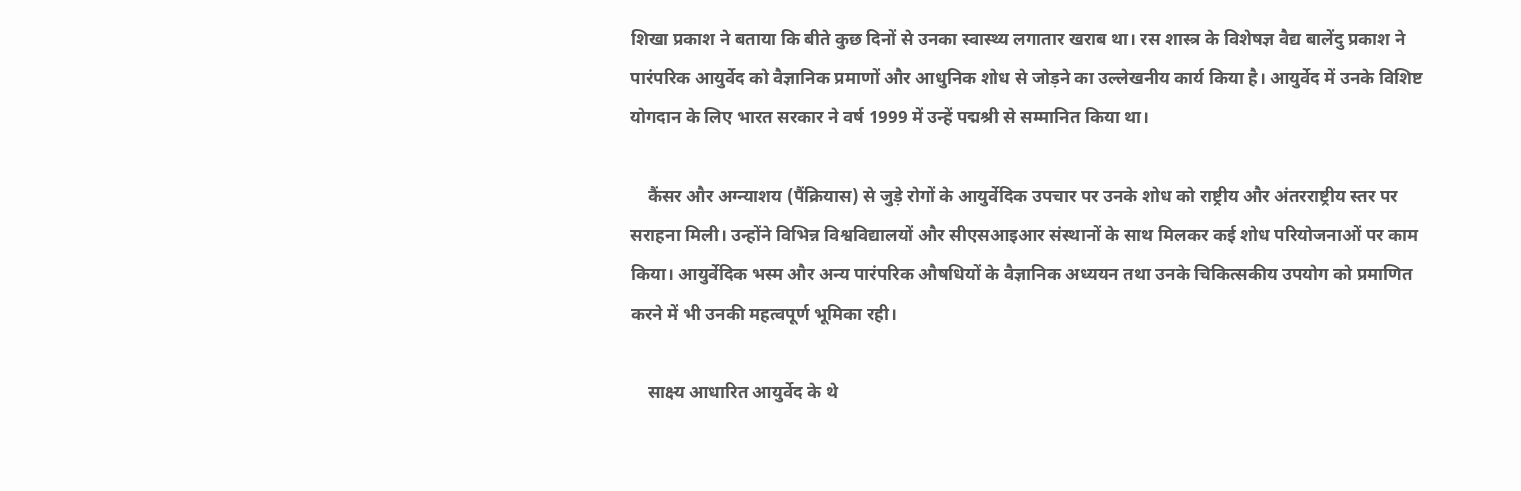शिखा प्रकाश ने बताया कि बीते कुछ दिनों से उनका स्वास्थ्य लगातार खराब था। रस शास्त्र के विशेषज्ञ वैद्य बालेंदु प्रकाश ने पारंपरिक आयुर्वेद को वैज्ञानिक प्रमाणों और आधुनिक शोध से जोड़ने का उल्लेखनीय कार्य किया है। आयुर्वेद में उनके विशिष्ट योगदान के लिए भारत सरकार ने वर्ष 1999 में उन्हें पद्मश्री से सम्मानित किया था।

    कैंसर और अग्न्याशय (पैंक्रियास) से जुड़े रोगों के आयुर्वेदिक उपचार पर उनके शोध को राष्ट्रीय और अंतरराष्ट्रीय स्तर पर सराहना मिली। उन्होंने विभिन्न विश्वविद्यालयों और सीएसआइआर संस्थानों के साथ मिलकर कई शोध परियोजनाओं पर काम किया। आयुर्वेदिक भस्म और अन्य पारंपरिक औषधियों के वैज्ञानिक अध्ययन तथा उनके चिकित्सकीय उपयोग को प्रमाणित करने में भी उनकी महत्वपूर्ण भूमिका रही।

    साक्ष्य आधारित आयुर्वेद के थे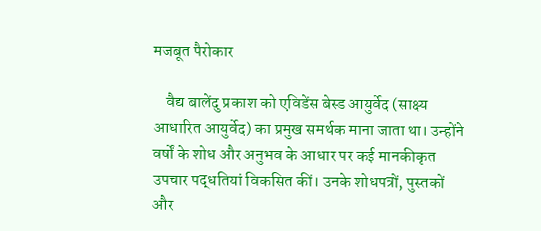मजबूत पैरोकार

    वैद्य बालेंदु प्रकाश को एविडेंस बेस्ड आयुर्वेद (साक्ष्य आधारित आयुर्वेद) का प्रमुख समर्थक माना जाता था। उन्होंने वर्षों के शोध और अनुभव के आधार पर कई मानकीकृत उपचार पद्धतियां विकसित कीं। उनके शोधपत्रों, पुस्तकों और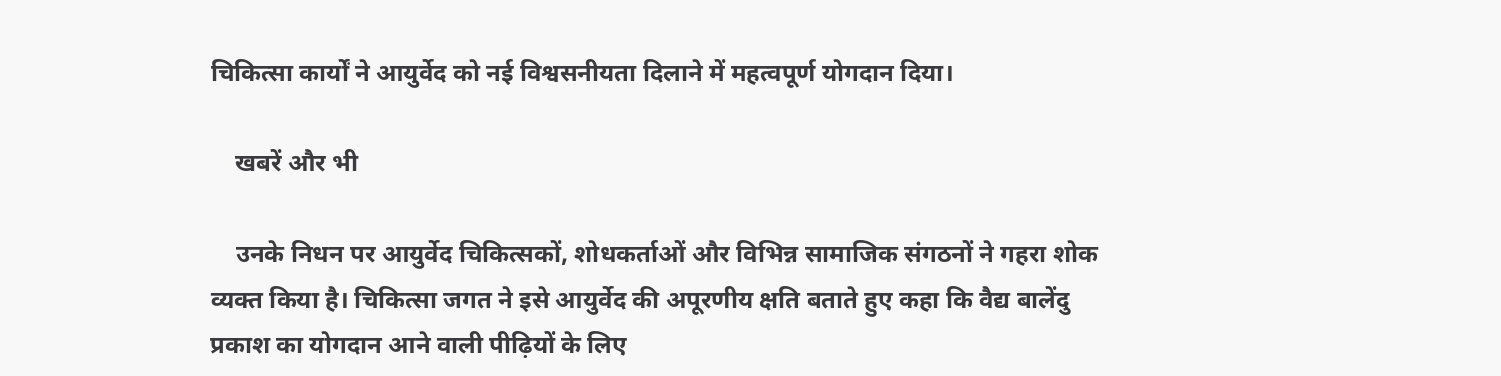चिकित्सा कार्यों ने आयुर्वेद को नई विश्वसनीयता दिलाने में महत्वपूर्ण योगदान दिया।

    खबरें और भी

    उनके निधन पर आयुर्वेद चिकित्सकों, शोधकर्ताओं और विभिन्न सामाजिक संगठनों ने गहरा शोक व्यक्त किया है। चिकित्सा जगत ने इसे आयुर्वेद की अपूरणीय क्षति बताते हुए कहा कि वैद्य बालेंदु प्रकाश का योगदान आने वाली पीढ़ियों के लिए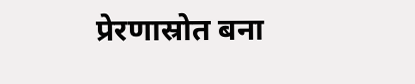प्रेरणास्रोत बना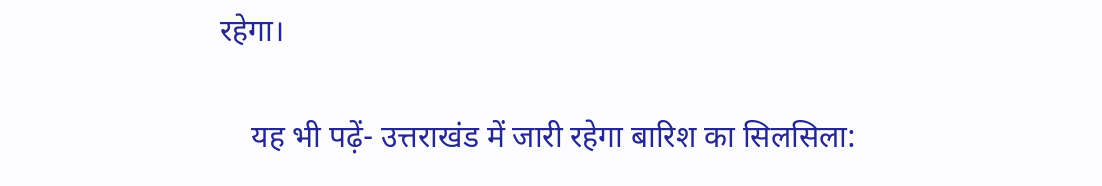रहेगा।

    यह भी पढ़ें- उत्तराखंड में जारी रहेगा बारिश का सिलसिला: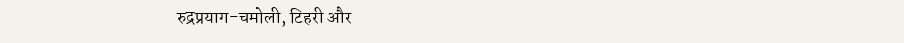रुद्रप्रयाग-चमोली, टिहरी और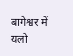बागेश्वर में यलो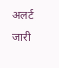अलर्ट जारी